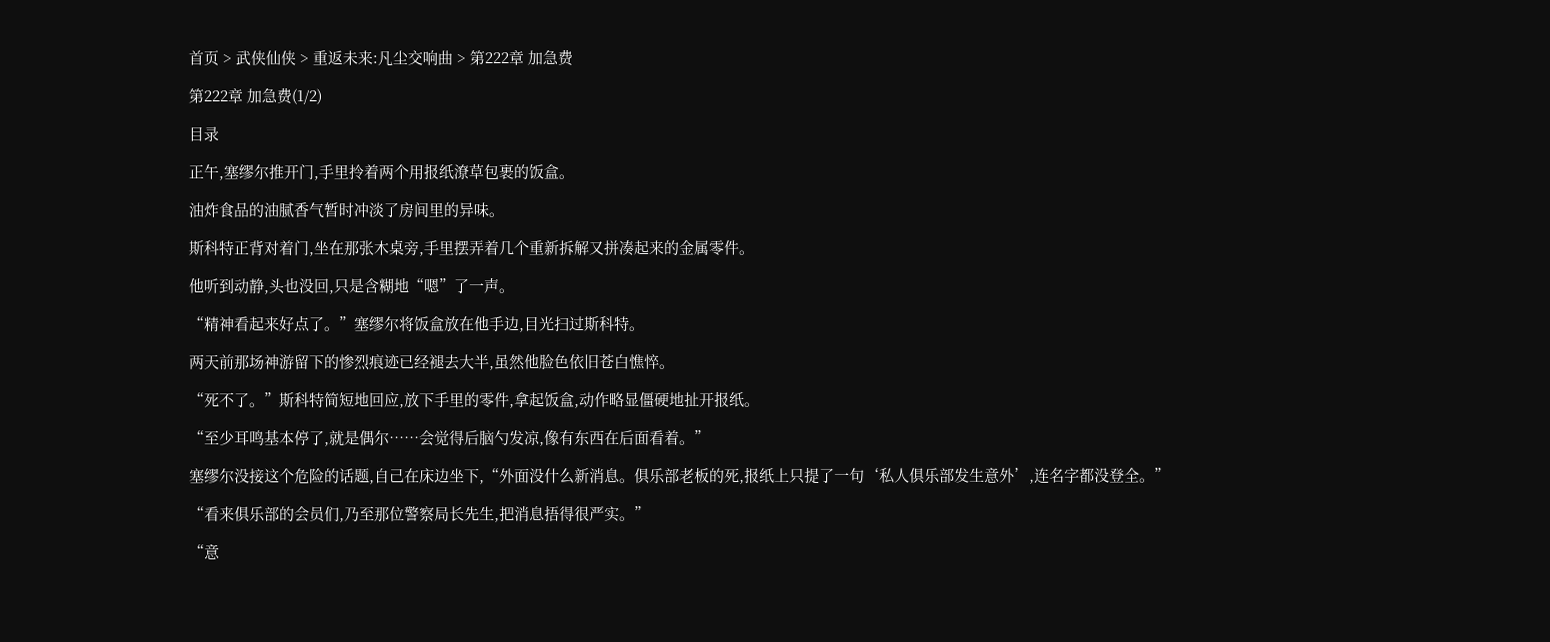首页 > 武侠仙侠 > 重返未来:凡尘交响曲 > 第222章 加急费

第222章 加急费(1/2)

目录

正午,塞缪尔推开门,手里拎着两个用报纸潦草包裹的饭盒。

油炸食品的油腻香气暂时冲淡了房间里的异味。

斯科特正背对着门,坐在那张木桌旁,手里摆弄着几个重新拆解又拼凑起来的金属零件。

他听到动静,头也没回,只是含糊地“嗯”了一声。

“精神看起来好点了。”塞缪尔将饭盒放在他手边,目光扫过斯科特。

两天前那场神游留下的惨烈痕迹已经褪去大半,虽然他脸色依旧苍白憔悴。

“死不了。”斯科特简短地回应,放下手里的零件,拿起饭盒,动作略显僵硬地扯开报纸。

“至少耳鸣基本停了,就是偶尔……会觉得后脑勺发凉,像有东西在后面看着。”

塞缪尔没接这个危险的话题,自己在床边坐下,“外面没什么新消息。俱乐部老板的死,报纸上只提了一句‘私人俱乐部发生意外’,连名字都没登全。”

“看来俱乐部的会员们,乃至那位警察局长先生,把消息捂得很严实。”

“意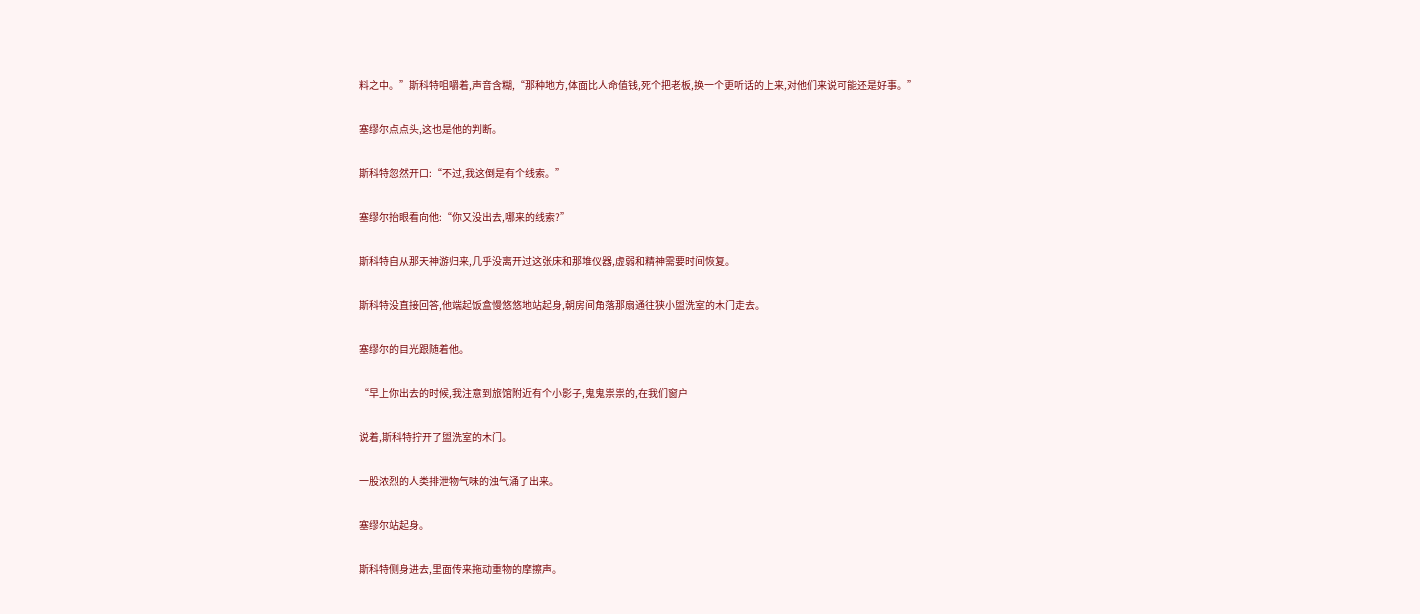料之中。”斯科特咀嚼着,声音含糊,“那种地方,体面比人命值钱,死个把老板,换一个更听话的上来,对他们来说可能还是好事。”

塞缪尔点点头,这也是他的判断。

斯科特忽然开口:“不过,我这倒是有个线索。”

塞缪尔抬眼看向他:“你又没出去,哪来的线索?”

斯科特自从那天神游归来,几乎没离开过这张床和那堆仪器,虚弱和精神需要时间恢复。

斯科特没直接回答,他端起饭盒慢悠悠地站起身,朝房间角落那扇通往狭小盥洗室的木门走去。

塞缪尔的目光跟随着他。

“早上你出去的时候,我注意到旅馆附近有个小影子,鬼鬼祟祟的,在我们窗户

说着,斯科特拧开了盥洗室的木门。

一股浓烈的人类排泄物气味的浊气涌了出来。

塞缪尔站起身。

斯科特侧身进去,里面传来拖动重物的摩擦声。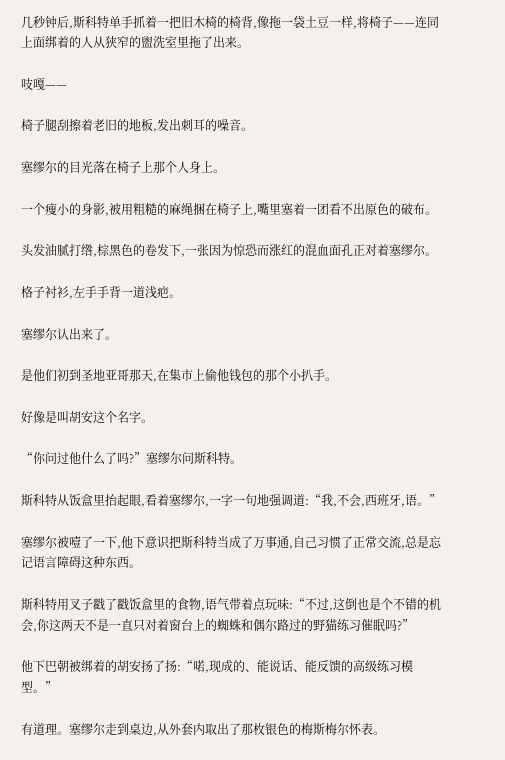几秒钟后,斯科特单手抓着一把旧木椅的椅背,像拖一袋土豆一样,将椅子——连同上面绑着的人从狭窄的盥洗室里拖了出来。

吱嘎——

椅子腿刮擦着老旧的地板,发出刺耳的噪音。

塞缪尔的目光落在椅子上那个人身上。

一个瘦小的身影,被用粗糙的麻绳捆在椅子上,嘴里塞着一团看不出原色的破布。

头发油腻打绺,棕黑色的卷发下,一张因为惊恐而涨红的混血面孔正对着塞缪尔。

格子衬衫,左手手背一道浅疤。

塞缪尔认出来了。

是他们初到圣地亚哥那天,在集市上偷他钱包的那个小扒手。

好像是叫胡安这个名字。

“你问过他什么了吗?”塞缪尔问斯科特。

斯科特从饭盒里抬起眼,看着塞缪尔,一字一句地强调道:“我,不会,西班牙,语。”

塞缪尔被噎了一下,他下意识把斯科特当成了万事通,自己习惯了正常交流,总是忘记语言障碍这种东西。

斯科特用叉子戳了戳饭盒里的食物,语气带着点玩味:“不过,这倒也是个不错的机会,你这两天不是一直只对着窗台上的蜘蛛和偶尔路过的野猫练习催眠吗?”

他下巴朝被绑着的胡安扬了扬:“喏,现成的、能说话、能反馈的高级练习模型。”

有道理。塞缪尔走到桌边,从外套内取出了那枚银色的梅斯梅尔怀表。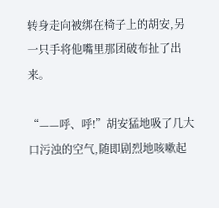转身走向被绑在椅子上的胡安,另一只手将他嘴里那团破布扯了出来。

“——呼、呼!”胡安猛地吸了几大口污浊的空气,随即剧烈地咳嗽起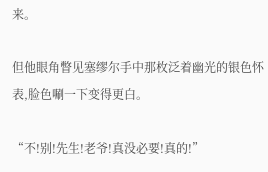来。

但他眼角瞥见塞缪尔手中那枚泛着幽光的银色怀表,脸色唰一下变得更白。

“不!别!先生!老爷!真没必要!真的!”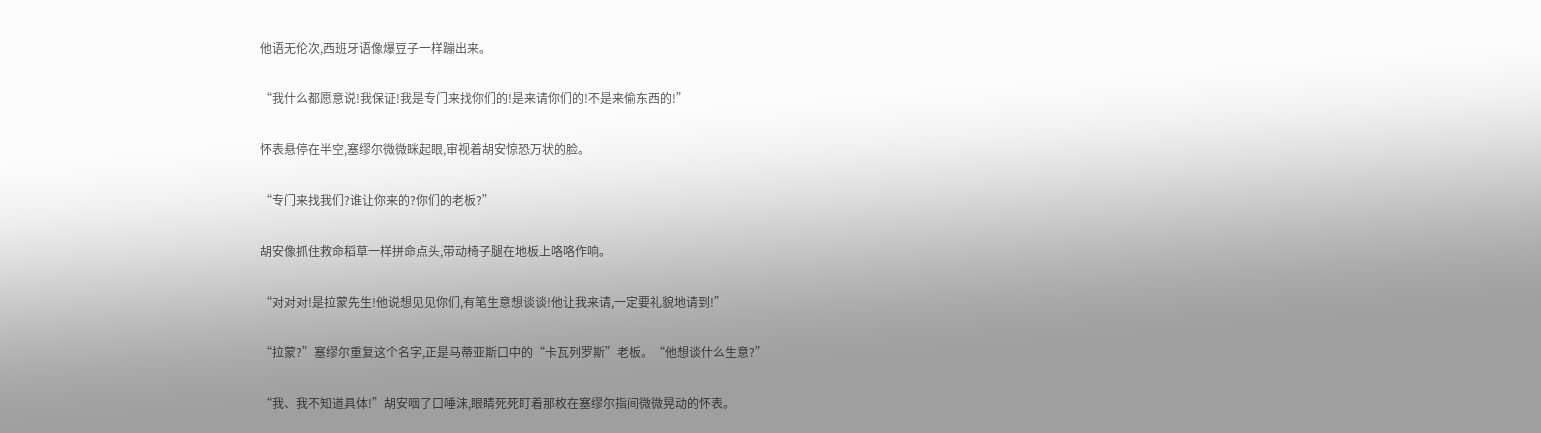他语无伦次,西班牙语像爆豆子一样蹦出来。

“我什么都愿意说!我保证!我是专门来找你们的!是来请你们的!不是来偷东西的!”

怀表悬停在半空,塞缪尔微微眯起眼,审视着胡安惊恐万状的脸。

“专门来找我们?谁让你来的?你们的老板?”

胡安像抓住救命稻草一样拼命点头,带动椅子腿在地板上咯咯作响。

“对对对!是拉蒙先生!他说想见见你们,有笔生意想谈谈!他让我来请,一定要礼貌地请到!”

“拉蒙?”塞缪尔重复这个名字,正是马蒂亚斯口中的“卡瓦列罗斯”老板。“他想谈什么生意?”

“我、我不知道具体!”胡安咽了口唾沫,眼睛死死盯着那枚在塞缪尔指间微微晃动的怀表。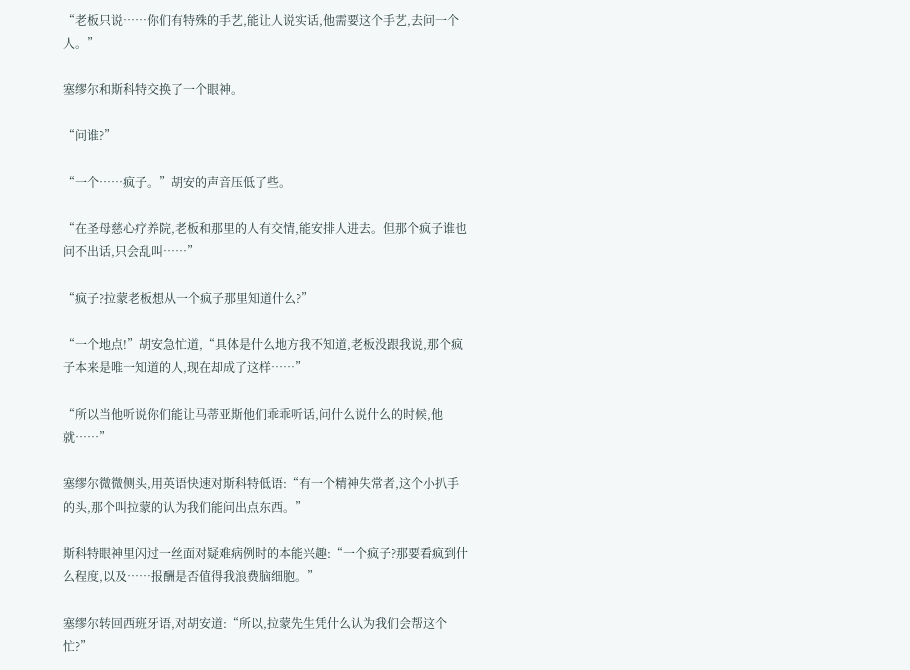“老板只说……你们有特殊的手艺,能让人说实话,他需要这个手艺,去问一个人。”

塞缪尔和斯科特交换了一个眼神。

“问谁?”

“一个……疯子。”胡安的声音压低了些。

“在圣母慈心疗养院,老板和那里的人有交情,能安排人进去。但那个疯子谁也问不出话,只会乱叫……”

“疯子?拉蒙老板想从一个疯子那里知道什么?”

“一个地点!”胡安急忙道,“具体是什么地方我不知道,老板没跟我说,那个疯子本来是唯一知道的人,现在却成了这样……”

“所以当他听说你们能让马蒂亚斯他们乖乖听话,问什么说什么的时候,他就……”

塞缪尔微微侧头,用英语快速对斯科特低语:“有一个精神失常者,这个小扒手的头,那个叫拉蒙的认为我们能问出点东西。”

斯科特眼神里闪过一丝面对疑难病例时的本能兴趣:“一个疯子?那要看疯到什么程度,以及……报酬是否值得我浪费脑细胞。”

塞缪尔转回西班牙语,对胡安道:“所以,拉蒙先生凭什么认为我们会帮这个忙?”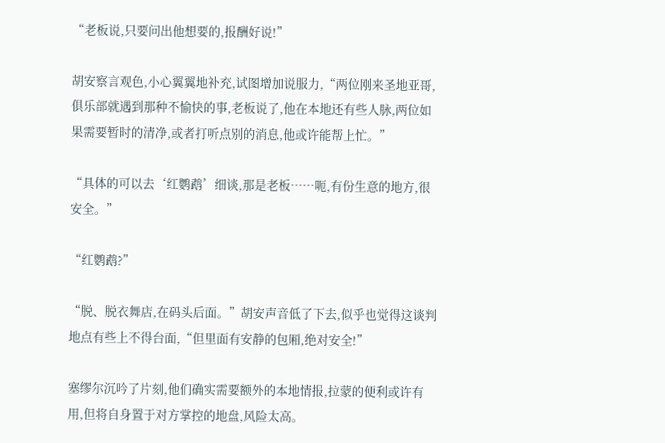“老板说,只要问出他想要的,报酬好说!”

胡安察言观色,小心翼翼地补充,试图增加说服力,“两位刚来圣地亚哥,俱乐部就遇到那种不愉快的事,老板说了,他在本地还有些人脉,两位如果需要暂时的清净,或者打听点别的消息,他或许能帮上忙。”

“具体的可以去‘红鹦鹉’细谈,那是老板……呃,有份生意的地方,很安全。”

“红鹦鹉?”

“脱、脱衣舞店,在码头后面。”胡安声音低了下去,似乎也觉得这谈判地点有些上不得台面,“但里面有安静的包厢,绝对安全!”

塞缪尔沉吟了片刻,他们确实需要额外的本地情报,拉蒙的便利或许有用,但将自身置于对方掌控的地盘,风险太高。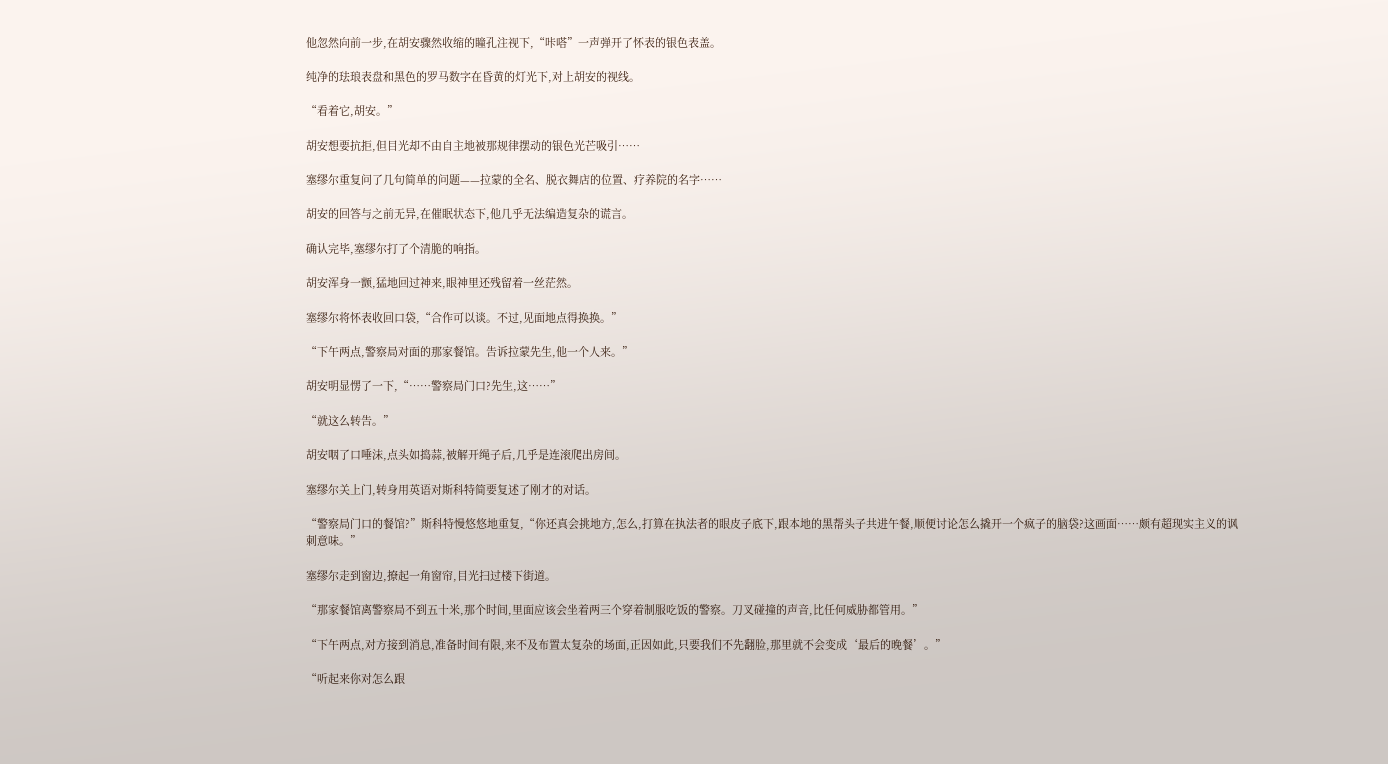他忽然向前一步,在胡安骤然收缩的瞳孔注视下,“咔嗒”一声弹开了怀表的银色表盖。

纯净的珐琅表盘和黑色的罗马数字在昏黄的灯光下,对上胡安的视线。

“看着它,胡安。”

胡安想要抗拒,但目光却不由自主地被那规律摆动的银色光芒吸引……

塞缪尔重复问了几句简单的问题——拉蒙的全名、脱衣舞店的位置、疗养院的名字……

胡安的回答与之前无异,在催眠状态下,他几乎无法编造复杂的谎言。

确认完毕,塞缪尔打了个清脆的响指。

胡安浑身一颤,猛地回过神来,眼神里还残留着一丝茫然。

塞缪尔将怀表收回口袋,“合作可以谈。不过,见面地点得换换。”

“下午两点,警察局对面的那家餐馆。告诉拉蒙先生,他一个人来。”

胡安明显愣了一下,“……警察局门口?先生,这……”

“就这么转告。”

胡安咽了口唾沫,点头如捣蒜,被解开绳子后,几乎是连滚爬出房间。

塞缪尔关上门,转身用英语对斯科特简要复述了刚才的对话。

“警察局门口的餐馆?”斯科特慢悠悠地重复,“你还真会挑地方,怎么,打算在执法者的眼皮子底下,跟本地的黑帮头子共进午餐,顺便讨论怎么撬开一个疯子的脑袋?这画面……颇有超现实主义的讽刺意味。”

塞缪尔走到窗边,撩起一角窗帘,目光扫过楼下街道。

“那家餐馆离警察局不到五十米,那个时间,里面应该会坐着两三个穿着制服吃饭的警察。刀叉碰撞的声音,比任何威胁都管用。”

“下午两点,对方接到消息,准备时间有限,来不及布置太复杂的场面,正因如此,只要我们不先翻脸,那里就不会变成‘最后的晚餐’。”

“听起来你对怎么跟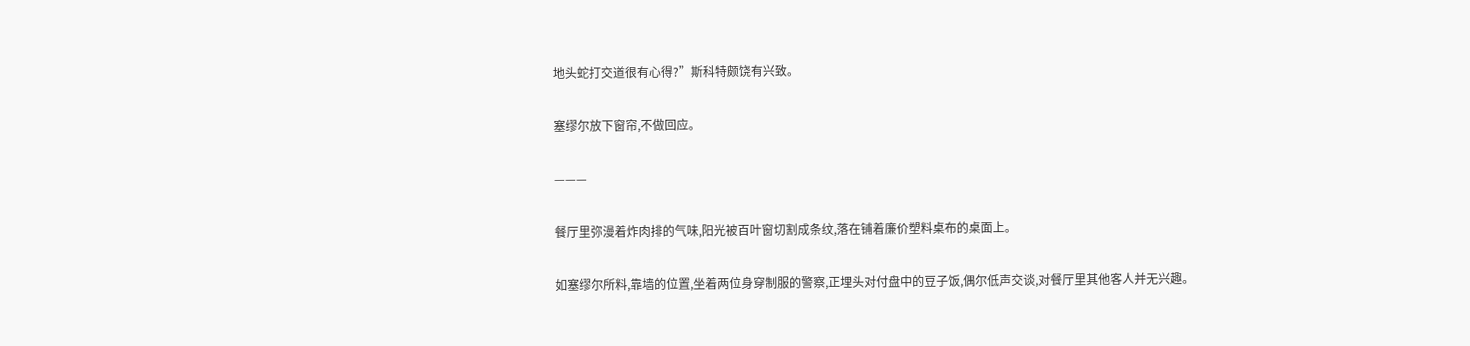地头蛇打交道很有心得?”斯科特颇饶有兴致。

塞缪尔放下窗帘,不做回应。

———

餐厅里弥漫着炸肉排的气味,阳光被百叶窗切割成条纹,落在铺着廉价塑料桌布的桌面上。

如塞缪尔所料,靠墙的位置,坐着两位身穿制服的警察,正埋头对付盘中的豆子饭,偶尔低声交谈,对餐厅里其他客人并无兴趣。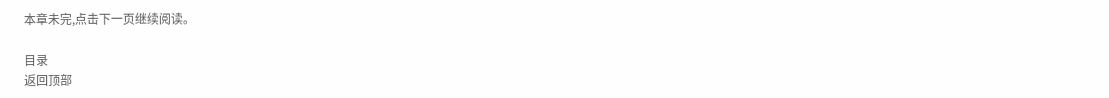本章未完,点击下一页继续阅读。

目录
返回顶部